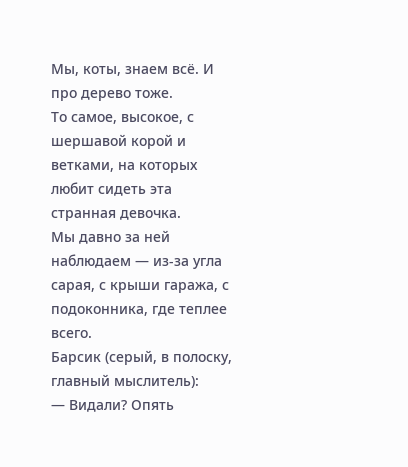Мы, коты, знаем всё. И про дерево тоже.
То самое, высокое, с шершавой корой и ветками, на которых любит сидеть эта странная девочка.
Мы давно за ней наблюдаем — из‑за угла сарая, с крыши гаража, с подоконника, где теплее всего.
Барсик (серый, в полоску, главный мыслитель):
— Видали? Опять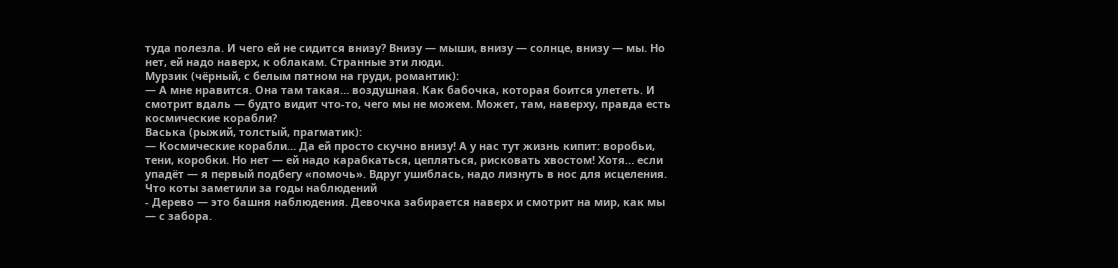туда полезла. И чего ей не сидится внизу? Внизу — мыши, внизу — солнце, внизу — мы. Но нет, ей надо наверх, к облакам. Странные эти люди.
Мурзик (чёрный, с белым пятном на груди, романтик):
— А мне нравится. Она там такая… воздушная. Как бабочка, которая боится улететь. И смотрит вдаль — будто видит что‑то, чего мы не можем. Может, там, наверху, правда есть космические корабли?
Васька (рыжий, толстый, прагматик):
— Космические корабли… Да ей просто скучно внизу! А у нас тут жизнь кипит: воробьи, тени, коробки. Но нет — ей надо карабкаться, цепляться, рисковать хвостом! Хотя… если упадёт — я первый подбегу «помочь». Вдруг ушиблась, надо лизнуть в нос для исцеления.
Что коты заметили за годы наблюдений
- Дерево — это башня наблюдения. Девочка забирается наверх и смотрит на мир, как мы — с забора.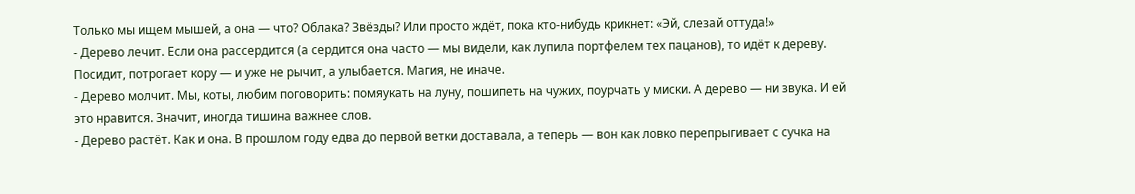Только мы ищем мышей, а она — что? Облака? Звёзды? Или просто ждёт, пока кто‑нибудь крикнет: «Эй, слезай оттуда!»
- Дерево лечит. Если она рассердится (а сердится она часто — мы видели, как лупила портфелем тех пацанов), то идёт к дереву. Посидит, потрогает кору — и уже не рычит, а улыбается. Магия, не иначе.
- Дерево молчит. Мы, коты, любим поговорить: помяукать на луну, пошипеть на чужих, поурчать у миски. А дерево — ни звука. И ей это нравится. Значит, иногда тишина важнее слов.
- Дерево растёт. Как и она. В прошлом году едва до первой ветки доставала, а теперь — вон как ловко перепрыгивает с сучка на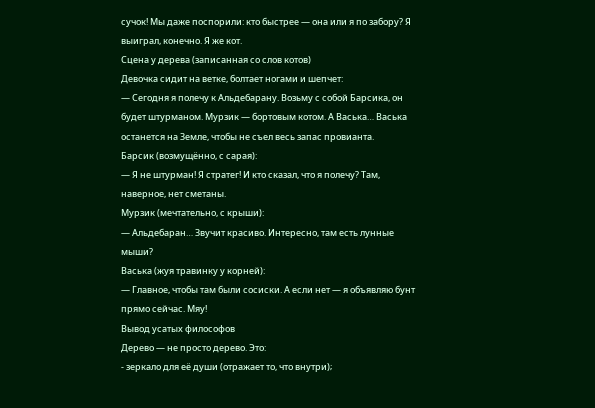сучок! Мы даже поспорили: кто быстрее — она или я по забору? Я выиграл, конечно. Я же кот.
Сцена у дерева (записанная со слов котов)
Девочка сидит на ветке, болтает ногами и шепчет:
— Сегодня я полечу к Альдебарану. Возьму с собой Барсика, он будет штурманом. Мурзик — бортовым котом. А Васька… Васька останется на Земле, чтобы не съел весь запас провианта.
Барсик (возмущённо, с сарая):
— Я не штурман! Я стратег! И кто сказал, что я полечу? Там, наверное, нет сметаны.
Мурзик (мечтательно, с крыши):
— Альдебаран… Звучит красиво. Интересно, там есть лунные мыши?
Васька (жуя травинку у корней):
— Главное, чтобы там были сосиски. А если нет — я объявляю бунт прямо сейчас. Мяу!
Вывод усатых философов
Дерево — не просто дерево. Это:
- зеркало для её души (отражает то, что внутри);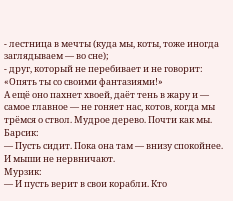- лестница в мечты (куда мы, коты, тоже иногда заглядываем — во сне);
- друг, который не перебивает и не говорит: «Опять ты со своими фантазиями!»
А ещё оно пахнет хвоей, даёт тень в жару и — самое главное — не гоняет нас, котов, когда мы трёмся о ствол. Мудрое дерево. Почти как мы.
Барсик:
— Пусть сидит. Пока она там — внизу спокойнее. И мыши не нервничают.
Мурзик:
— И пусть верит в свои корабли. Кто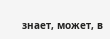знает, может, в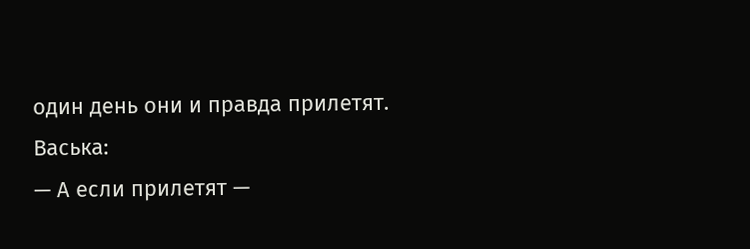один день они и правда прилетят.
Васька:
— А если прилетят —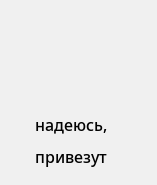надеюсь, привезут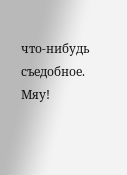что‑нибудь съедобное. Мяу!